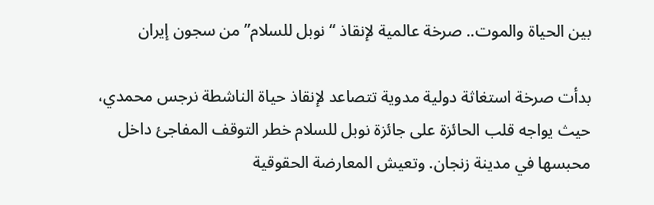بين الحياة والموت.. صرخة عالمية لإنقاذ “نوبل للسلام” من سجون إيران

بدأت صرخة استغاثة دولية مدوية تتصاعد لإنقاذ حياة الناشطة نرجس محمدي، حيث يواجه قلب الحائزة على جائزة نوبل للسلام خطر التوقف المفاجئ داخل محبسها في مدينة زنجان. وتعيش المعارضة الحقوقية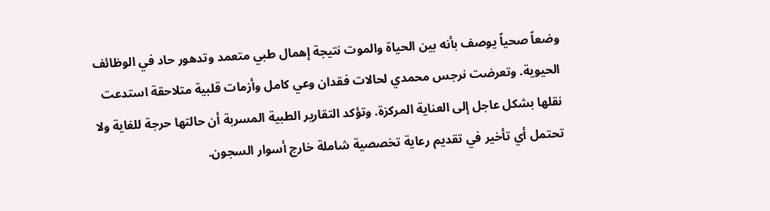وضعاً صحياً يوصف بأنه بين الحياة والموت نتيجة إهمال طبي متعمد وتدهور حاد في الوظائف الحيوية. وتعرضت نرجس محمدي لحالات فقدان وعي كامل وأزمات قلبية متلاحقة استدعت نقلها بشكل عاجل إلى العناية المركزة. وتؤكد التقارير الطبية المسربة أن حالتها حرجة للغاية ولا تحتمل أي تأخير في تقديم رعاية تخصصية شاملة خارج أسوار السجون.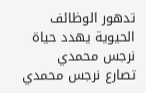تدهور الوظائف الحيوية يهدد حياة نرجس محمدي
تصارع نرجس محمدي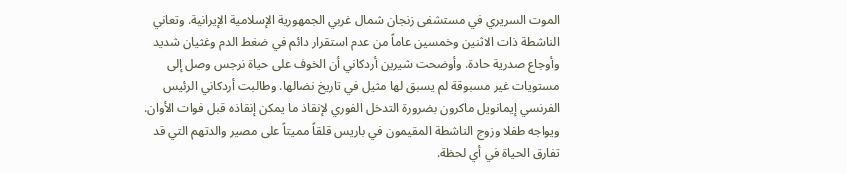الموت السريري في مستشفى زنجان شمال غربي الجمهورية الإسلامية الإيرانية. وتعاني الناشطة ذات الاثنين وخمسين عاماً من عدم استقرار دائم في ضغط الدم وغثيان شديد وأوجاع صدرية حادة. وأوضحت شيرين أردكاني أن الخوف على حياة نرجس وصل إلى مستويات غير مسبوقة لم يسبق لها مثيل في تاريخ نضالها. وطالبت أردكاني الرئيس الفرنسي إيمانويل ماكرون بضرورة التدخل الفوري لإنقاذ ما يمكن إنقاذه قبل فوات الأوان. ويواجه طفلا وزوج الناشطة المقيمون في باريس قلقاً مميتاً على مصير والدتهم التي قد تفارق الحياة في أي لحظة.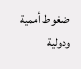ضغوط أممية ودولية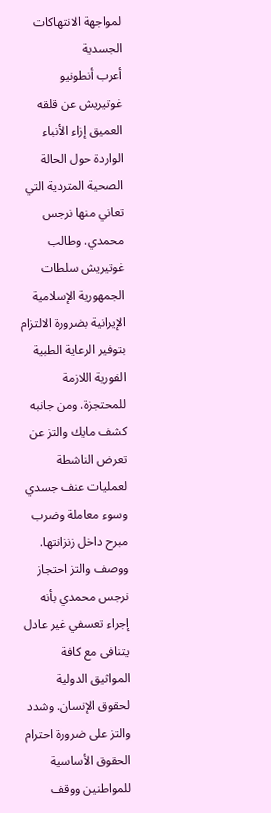لمواجهة الانتهاكات الجسدية
أعرب أنطونيو غوتيريش عن قلقه العميق إزاء الأنباء الواردة حول الحالة الصحية المتردية التي تعاني منها نرجس محمدي. وطالب غوتيريش سلطات الجمهورية الإسلامية الإيرانية بضرورة الالتزام بتوفير الرعاية الطبية الفورية اللازمة للمحتجزة. ومن جانبه كشف مايك والتز عن تعرض الناشطة لعمليات عنف جسدي وسوء معاملة وضرب مبرح داخل زنزانتها. ووصف والتز احتجاز نرجس محمدي بأنه إجراء تعسفي غير عادل يتنافى مع كافة المواثيق الدولية لحقوق الإنسان. وشدد والتز على ضرورة احترام الحقوق الأساسية للمواطنين ووقف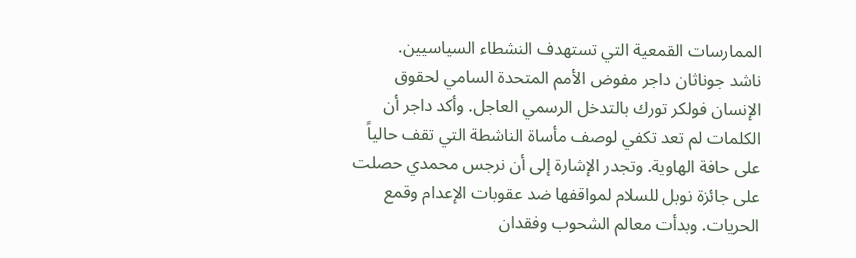الممارسات القمعية التي تستهدف النشطاء السياسيين.
ناشد جوناثان داجر مفوض الأمم المتحدة السامي لحقوق الإنسان فولكر تورك بالتدخل الرسمي العاجل. وأكد داجر أن الكلمات لم تعد تكفي لوصف مأساة الناشطة التي تقف حالياً على حافة الهاوية. وتجدر الإشارة إلى أن نرجس محمدي حصلت على جائزة نوبل للسلام لمواقفها ضد عقوبات الإعدام وقمع الحريات. وبدأت معالم الشحوب وفقدان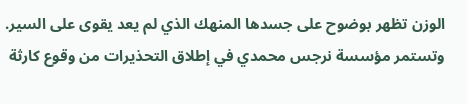الوزن تظهر بوضوح على جسدها المنهك الذي لم يعد يقوى على السير. وتستمر مؤسسة نرجس محمدي في إطلاق التحذيرات من وقوع كارثة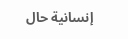إنسانية حال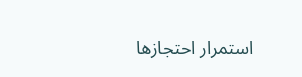استمرار احتجازها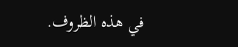في هذه الظروف.